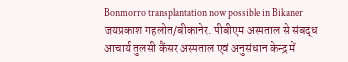Bonmorro transplantation now possible in Bikaner
जयप्रकाश गहलोत/बीकानेर. पीबीएम अस्पताल से संबद्ध आचार्य तुलसी कैंसर अस्पताल एवं अनुसंधान केन्द्र में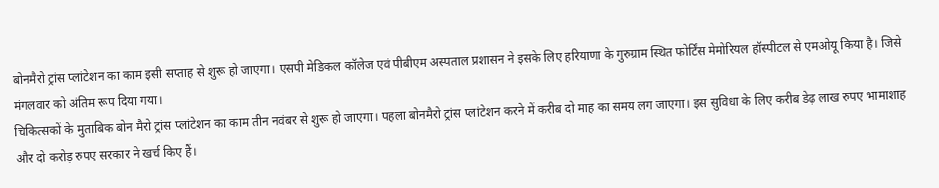बोनमैरो ट्रांस प्लांटेशन का काम इसी सप्ताह से शुरू हो जाएगा। एसपी मेडिकल कॉलेज एवं पीबीएम अस्पताल प्रशासन ने इसके लिए हरियाणा के गुरुग्राम स्थित फोर्टिंस मेमोरियल हॉस्पीटल से एमओयू किया है। जिसे मंगलवार को अंतिम रूप दिया गया।
चिकित्सकों के मुताबिक बोन मैरो ट्रांस प्लांटेशन का काम तीन नवंबर से शुरू हो जाएगा। पहला बोनमैरो ट्रांस प्लांटेशन करने में करीब दो माह का समय लग जाएगा। इस सुविधा के लिए करीब डेढ़ लाख रुपए भामाशाह और दो करोड़ रुपए सरकार ने खर्च किए हैं।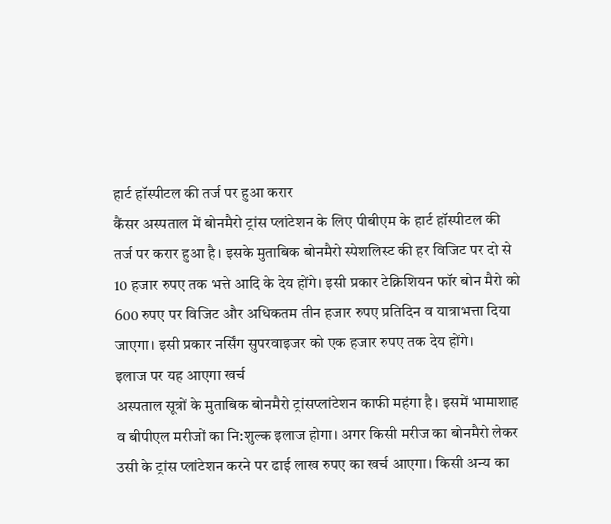हार्ट हॉस्पीटल की तर्ज पर हुआ करार
कैंसर अस्पताल में बोनमैरो ट्रांस प्लांटेशन के लिए पीबीएम के हार्ट हॉस्पीटल की तर्ज पर करार हुआ है। इसके मुताबिक बोनमैरो स्पेशलिस्ट की हर विजिट पर दो से 10 हजार रुपए तक भत्ते आदि के देय होंगे। इसी प्रकार टेक्निशियन फॉर बोन मैरो को 600 रुपए पर विजिट और अधिकतम तीन हजार रुपए प्रतिदिन व यात्राभत्ता दिया जाएगा। इसी प्रकार नर्सिंग सुपरवाइजर को एक हजार रुपए तक देय होंगे।
इलाज पर यह आएगा खर्च
अस्पताल सूत्रों के मुताबिक बोनमैरो ट्रांसप्लांटेशन काफी महंगा है। इसमें भामाशाह व बीपीएल मरीजों का नि:शुल्क इलाज होगा। अगर किसी मरीज का बोनमैरो लेकर उसी के ट्रांस प्लांटेशन करने पर ढाई लाख रुपए का खर्च आएगा। किसी अन्य का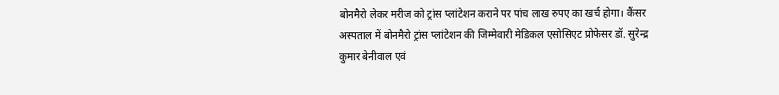बोनमैरो लेकर मरीज को ट्रांस प्लांटेशन कराने पर पांच लाख रुपए का खर्च होगा। कैंसर अस्पताल में बोनमैरो ट्रांस प्लांटेशन की जिम्मेवारी मेडिकल एसोसिएट प्रोफेसर डॉ. सुरेन्द्र कुमार बेनीवाल एवं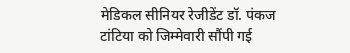मेडिकल सीनियर रेजीडेंट डॉ. पंकज टांटिया को जिम्मेवारी सौंपी गई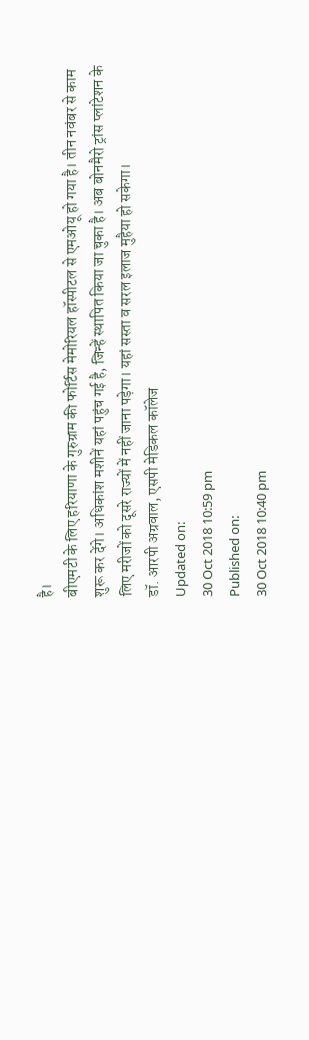है।
बीएमटी के लिए हरियाणा के गुरुग्राम की फोर्टिस मेमोरियल हॉस्पीटल से एमओयू हो गया है। तीन नवंबर से काम शुरू कर देंगे। अधिकांश मशीनें यहां पहुंच गई है, जिन्हें स्थापित किया जा चुका है। अब बोनमैरो ट्रांस प्लांटेशन के लिए मरीजों को दूसरे राज्यों में नहीं जाना पड़ेगा। यहां सस्ता व सरल इलाज मुहैया हो सकेगा।
डॉ. आरपी अग्रवाल, एसपी मेडिकल कॉलेज
Updated on:
30 Oct 2018 10:59 pm
Published on:
30 Oct 2018 10:40 pm